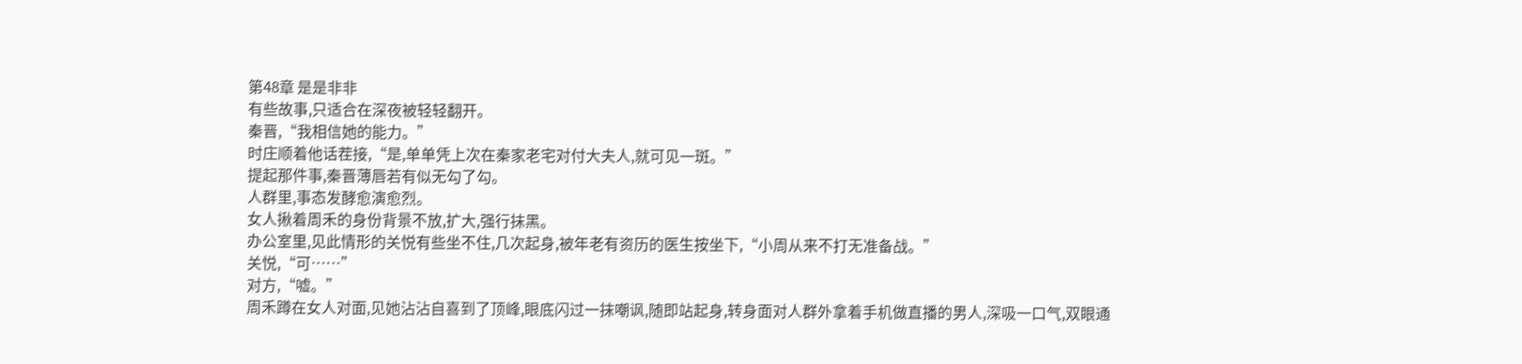第48章 是是非非
有些故事,只适合在深夜被轻轻翻开。
秦晋,“我相信她的能力。”
时庄顺着他话茬接,“是,单单凭上次在秦家老宅对付大夫人,就可见一斑。”
提起那件事,秦晋薄唇若有似无勾了勾。
人群里,事态发酵愈演愈烈。
女人揪着周禾的身份背景不放,扩大,强行抹黑。
办公室里,见此情形的关悦有些坐不住,几次起身,被年老有资历的医生按坐下,“小周从来不打无准备战。”
关悦,“可……”
对方,“嘘。”
周禾蹲在女人对面,见她沾沾自喜到了顶峰,眼底闪过一抹嘲讽,随即站起身,转身面对人群外拿着手机做直播的男人,深吸一口气,双眼通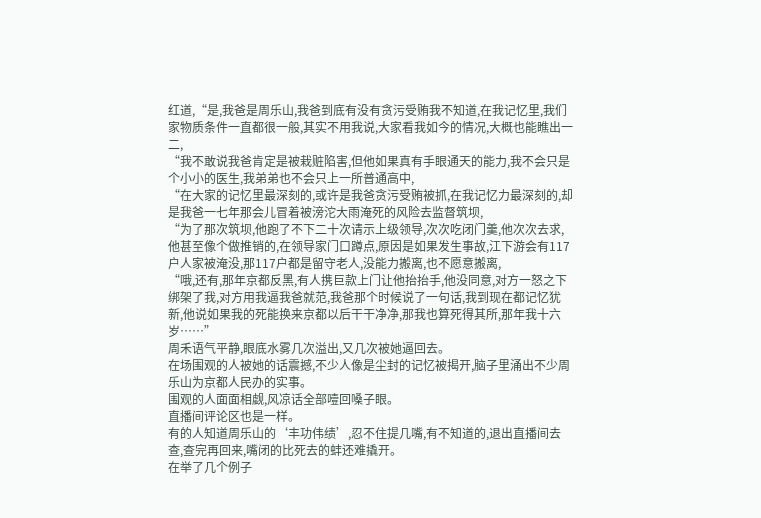红道,“是,我爸是周乐山,我爸到底有没有贪污受贿我不知道,在我记忆里,我们家物质条件一直都很一般,其实不用我说,大家看我如今的情况,大概也能瞧出一二,
“我不敢说我爸肯定是被栽赃陷害,但他如果真有手眼通天的能力,我不会只是个小小的医生,我弟弟也不会只上一所普通高中,
“在大家的记忆里最深刻的,或许是我爸贪污受贿被抓,在我记忆力最深刻的,却是我爸一七年那会儿冒着被滂沱大雨淹死的风险去监督筑坝,
“为了那次筑坝,他跑了不下二十次请示上级领导,次次吃闭门羹,他次次去求,他甚至像个做推销的,在领导家门口蹲点,原因是如果发生事故,江下游会有117户人家被淹没,那117户都是留守老人,没能力搬离,也不愿意搬离,
“哦,还有,那年京都反黑,有人携巨款上门让他抬抬手,他没同意,对方一怒之下绑架了我,对方用我逼我爸就范,我爸那个时候说了一句话,我到现在都记忆犹新,他说如果我的死能换来京都以后干干净净,那我也算死得其所,那年我十六岁……”
周禾语气平静,眼底水雾几次溢出,又几次被她逼回去。
在场围观的人被她的话震撼,不少人像是尘封的记忆被揭开,脑子里涌出不少周乐山为京都人民办的实事。
围观的人面面相觑,风凉话全部噎回嗓子眼。
直播间评论区也是一样。
有的人知道周乐山的‘丰功伟绩’,忍不住提几嘴,有不知道的,退出直播间去查,查完再回来,嘴闭的比死去的蚌还难撬开。
在举了几个例子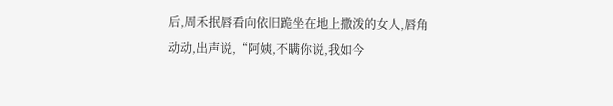后,周禾抿唇看向依旧跪坐在地上撒泼的女人,唇角动动,出声说,“阿姨,不瞒你说,我如今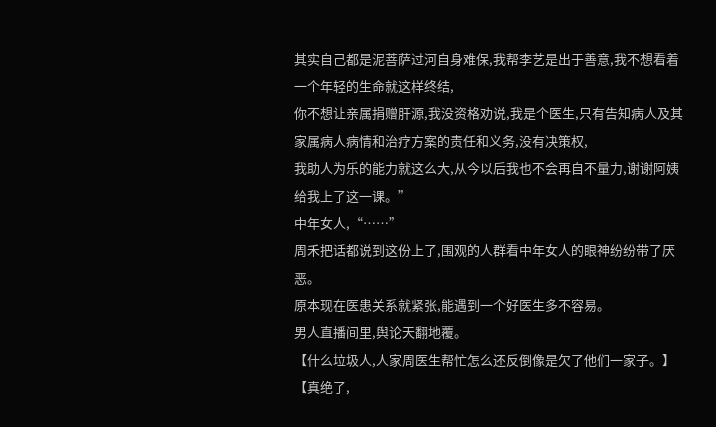其实自己都是泥菩萨过河自身难保,我帮李艺是出于善意,我不想看着一个年轻的生命就这样终结,
你不想让亲属捐赠肝源,我没资格劝说,我是个医生,只有告知病人及其家属病人病情和治疗方案的责任和义务,没有决策权,
我助人为乐的能力就这么大,从今以后我也不会再自不量力,谢谢阿姨给我上了这一课。”
中年女人,“……”
周禾把话都说到这份上了,围观的人群看中年女人的眼神纷纷带了厌恶。
原本现在医患关系就紧张,能遇到一个好医生多不容易。
男人直播间里,舆论天翻地覆。
【什么垃圾人,人家周医生帮忙怎么还反倒像是欠了他们一家子。】
【真绝了,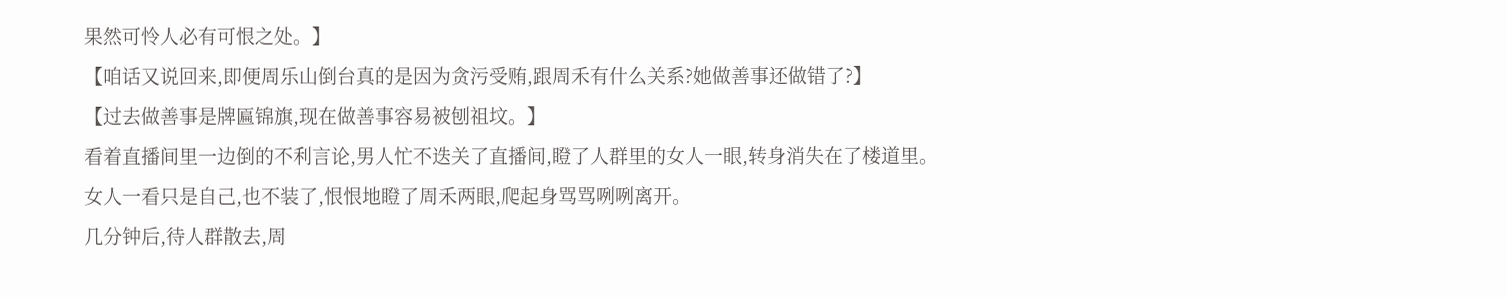果然可怜人必有可恨之处。】
【咱话又说回来,即便周乐山倒台真的是因为贪污受贿,跟周禾有什么关系?她做善事还做错了?】
【过去做善事是牌匾锦旗,现在做善事容易被刨祖坟。】
看着直播间里一边倒的不利言论,男人忙不迭关了直播间,瞪了人群里的女人一眼,转身消失在了楼道里。
女人一看只是自己,也不装了,恨恨地瞪了周禾两眼,爬起身骂骂咧咧离开。
几分钟后,待人群散去,周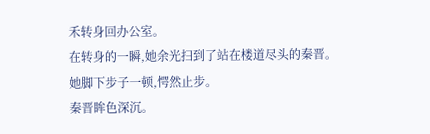禾转身回办公室。
在转身的一瞬,她余光扫到了站在楼道尽头的秦晋。
她脚下步子一顿,愕然止步。
秦晋眸色深沉。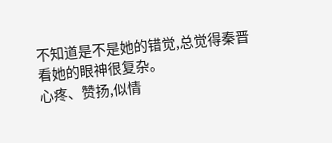不知道是不是她的错觉,总觉得秦晋看她的眼神很复杂。
心疼、赞扬,似情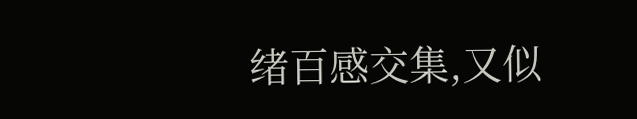绪百感交集,又似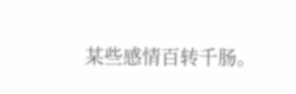某些感情百转千肠。